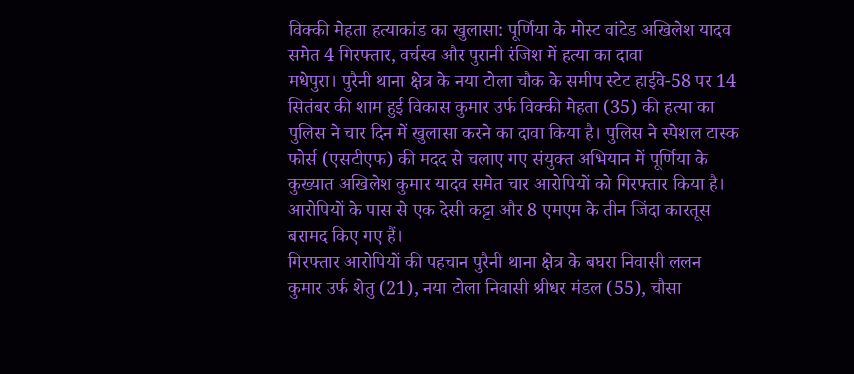विक्की मेहता हत्याकांड का खुलासा: पूर्णिया के मोस्ट वांटेड अखिलेश यादव समेत 4 गिरफ्तार, वर्चस्व और पुरानी रंजिश में हत्या का दावा
मधेपुरा। पुरैनी थाना क्षेत्र के नया टोला चौक के समीप स्टेट हाईवे-58 पर 14 सितंबर की शाम हुई विकास कुमार उर्फ विक्की मेहता (35) की हत्या का पुलिस ने चार दिन में खुलासा करने का दावा किया है। पुलिस ने स्पेशल टास्क फोर्स (एसटीएफ) की मदद से चलाए गए संयुक्त अभियान में पूर्णिया के कुख्यात अखिलेश कुमार यादव समेत चार आरोपियों को गिरफ्तार किया है। आरोपियों के पास से एक देसी कट्टा और 8 एमएम के तीन जिंदा कारतूस बरामद किए गए हैं।
गिरफ्तार आरोपियों की पहचान पुरैनी थाना क्षेत्र के बघरा निवासी ललन कुमार उर्फ शेतु (21), नया टोला निवासी श्रीधर मंडल (55), चौसा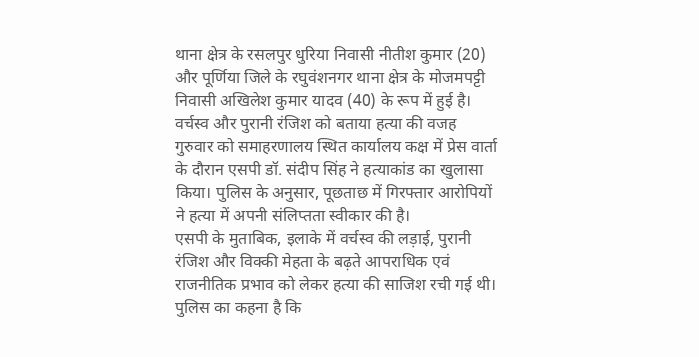थाना क्षेत्र के रसलपुर धुरिया निवासी नीतीश कुमार (20) और पूर्णिया जिले के रघुवंशनगर थाना क्षेत्र के मोजमपट्टी निवासी अखिलेश कुमार यादव (40) के रूप में हुई है।
वर्चस्व और पुरानी रंजिश को बताया हत्या की वजह
गुरुवार को समाहरणालय स्थित कार्यालय कक्ष में प्रेस वार्ता के दौरान एसपी डॉ. संदीप सिंह ने हत्याकांड का खुलासा किया। पुलिस के अनुसार, पूछताछ में गिरफ्तार आरोपियों ने हत्या में अपनी संलिप्तता स्वीकार की है।
एसपी के मुताबिक, इलाके में वर्चस्व की लड़ाई, पुरानी रंजिश और विक्की मेहता के बढ़ते आपराधिक एवं राजनीतिक प्रभाव को लेकर हत्या की साजिश रची गई थी। पुलिस का कहना है कि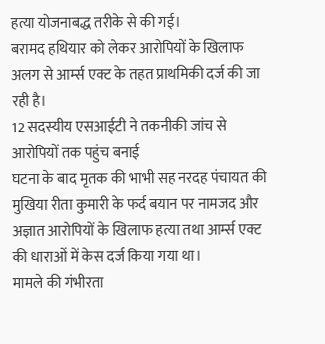हत्या योजनाबद्ध तरीके से की गई।
बरामद हथियार को लेकर आरोपियों के खिलाफ अलग से आर्म्स एक्ट के तहत प्राथमिकी दर्ज की जा रही है।
12 सदस्यीय एसआईटी ने तकनीकी जांच से आरोपियों तक पहुंच बनाई
घटना के बाद मृतक की भाभी सह नरदह पंचायत की मुखिया रीता कुमारी के फर्द बयान पर नामजद और अज्ञात आरोपियों के खिलाफ हत्या तथा आर्म्स एक्ट की धाराओं में केस दर्ज किया गया था।
मामले की गंभीरता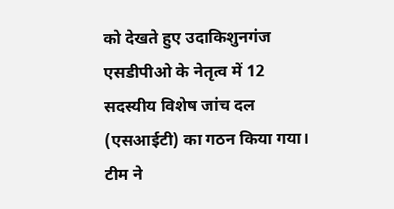को देखते हुए उदाकिशुनगंज एसडीपीओ के नेतृत्व में 12 सदस्यीय विशेष जांच दल (एसआईटी) का गठन किया गया। टीम ने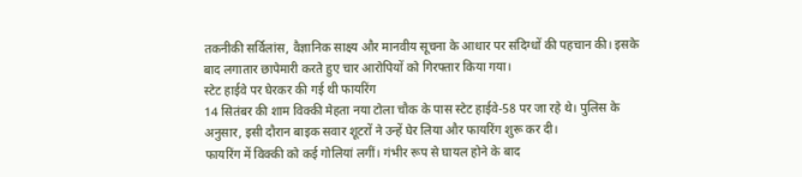तकनीकी सर्विलांस, वैज्ञानिक साक्ष्य और मानवीय सूचना के आधार पर संदिग्धों की पहचान की। इसके बाद लगातार छापेमारी करते हुए चार आरोपियों को गिरफ्तार किया गया।
स्टेट हाईवे पर घेरकर की गई थी फायरिंग
14 सितंबर की शाम विक्की मेहता नया टोला चौक के पास स्टेट हाईवे-58 पर जा रहे थे। पुलिस के अनुसार, इसी दौरान बाइक सवार शूटरों ने उन्हें घेर लिया और फायरिंग शुरू कर दी।
फायरिंग में विक्की को कई गोलियां लगीं। गंभीर रूप से घायल होने के बाद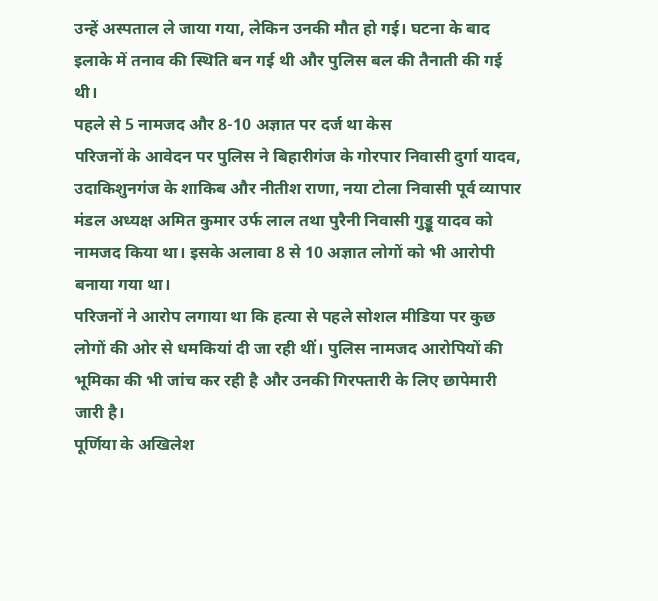उन्हें अस्पताल ले जाया गया, लेकिन उनकी मौत हो गई। घटना के बाद इलाके में तनाव की स्थिति बन गई थी और पुलिस बल की तैनाती की गई थी।
पहले से 5 नामजद और 8-10 अज्ञात पर दर्ज था केस
परिजनों के आवेदन पर पुलिस ने बिहारीगंज के गोरपार निवासी दुर्गा यादव, उदाकिशुनगंज के शाकिब और नीतीश राणा, नया टोला निवासी पूर्व व्यापार मंडल अध्यक्ष अमित कुमार उर्फ लाल तथा पुरैनी निवासी गुड्डू यादव को नामजद किया था। इसके अलावा 8 से 10 अज्ञात लोगों को भी आरोपी बनाया गया था।
परिजनों ने आरोप लगाया था कि हत्या से पहले सोशल मीडिया पर कुछ लोगों की ओर से धमकियां दी जा रही थीं। पुलिस नामजद आरोपियों की भूमिका की भी जांच कर रही है और उनकी गिरफ्तारी के लिए छापेमारी जारी है।
पूर्णिया के अखिलेश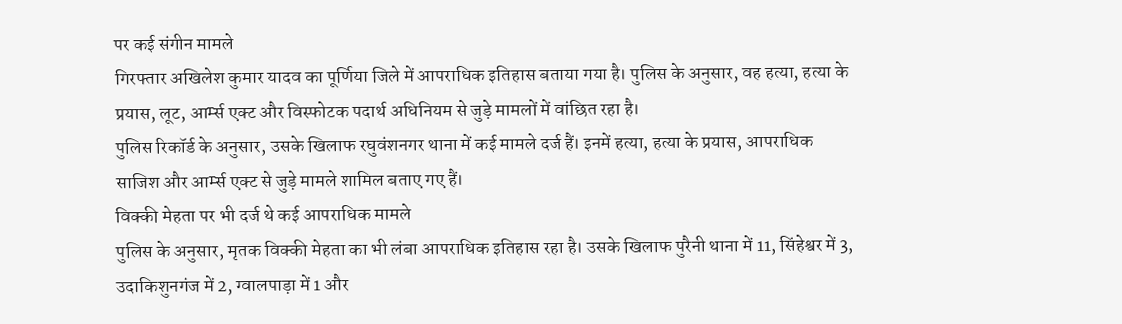पर कई संगीन मामले
गिरफ्तार अखिलेश कुमार यादव का पूर्णिया जिले में आपराधिक इतिहास बताया गया है। पुलिस के अनुसार, वह हत्या, हत्या के प्रयास, लूट, आर्म्स एक्ट और विस्फोटक पदार्थ अधिनियम से जुड़े मामलों में वांछित रहा है।
पुलिस रिकॉर्ड के अनुसार, उसके खिलाफ रघुवंशनगर थाना में कई मामले दर्ज हैं। इनमें हत्या, हत्या के प्रयास, आपराधिक साजिश और आर्म्स एक्ट से जुड़े मामले शामिल बताए गए हैं।
विक्की मेहता पर भी दर्ज थे कई आपराधिक मामले
पुलिस के अनुसार, मृतक विक्की मेहता का भी लंबा आपराधिक इतिहास रहा है। उसके खिलाफ पुरैनी थाना में 11, सिंहेश्वर में 3, उदाकिशुनगंज में 2, ग्वालपाड़ा में 1 और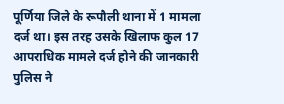पूर्णिया जिले के रूपौली थाना में 1 मामला दर्ज था। इस तरह उसके खिलाफ कुल 17 आपराधिक मामले दर्ज होने की जानकारी पुलिस ने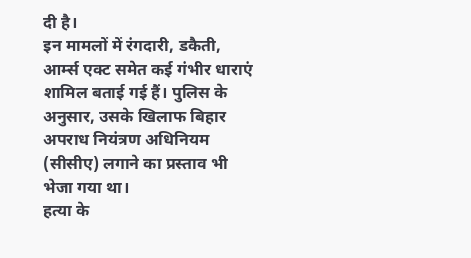दी है।
इन मामलों में रंगदारी, डकैती, आर्म्स एक्ट समेत कई गंभीर धाराएं शामिल बताई गई हैं। पुलिस के अनुसार, उसके खिलाफ बिहार अपराध नियंत्रण अधिनियम (सीसीए) लगाने का प्रस्ताव भी भेजा गया था।
हत्या के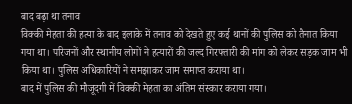बाद बढ़ा था तनाव
विक्की मेहता की हत्या के बाद इलाके में तनाव को देखते हुए कई थानों की पुलिस को तैनात किया गया था। परिजनों और स्थानीय लोगों ने हत्यारों की जल्द गिरफ्तारी की मांग को लेकर सड़क जाम भी किया था। पुलिस अधिकारियों ने समझाकर जाम समाप्त कराया था।
बाद में पुलिस की मौजूदगी में विक्की मेहता का अंतिम संस्कार कराया गया।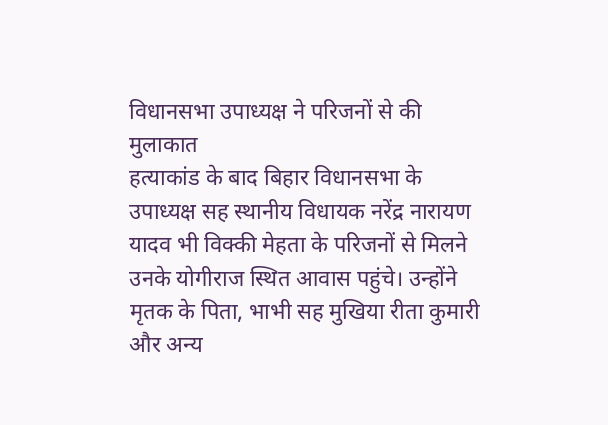विधानसभा उपाध्यक्ष ने परिजनों से की मुलाकात
हत्याकांड के बाद बिहार विधानसभा के उपाध्यक्ष सह स्थानीय विधायक नरेंद्र नारायण यादव भी विक्की मेहता के परिजनों से मिलने उनके योगीराज स्थित आवास पहुंचे। उन्होंने मृतक के पिता, भाभी सह मुखिया रीता कुमारी और अन्य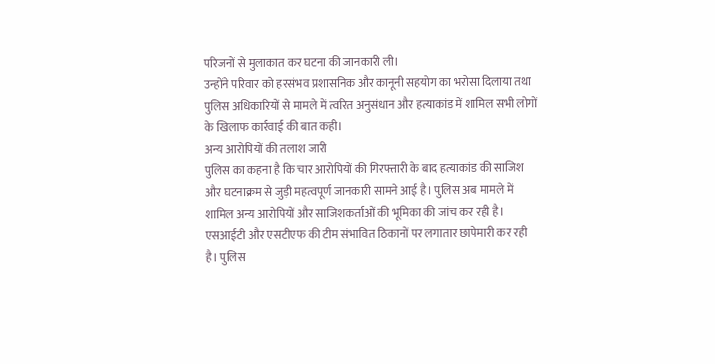परिजनों से मुलाकात कर घटना की जानकारी ली।
उन्होंने परिवार को हरसंभव प्रशासनिक और कानूनी सहयोग का भरोसा दिलाया तथा पुलिस अधिकारियों से मामले में त्वरित अनुसंधान और हत्याकांड में शामिल सभी लोगों के खिलाफ कार्रवाई की बात कही।
अन्य आरोपियों की तलाश जारी
पुलिस का कहना है कि चार आरोपियों की गिरफ्तारी के बाद हत्याकांड की साजिश और घटनाक्रम से जुड़ी महत्वपूर्ण जानकारी सामने आई है। पुलिस अब मामले में शामिल अन्य आरोपियों और साजिशकर्ताओं की भूमिका की जांच कर रही है।
एसआईटी और एसटीएफ की टीम संभावित ठिकानों पर लगातार छापेमारी कर रही है। पुलिस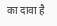का दावा है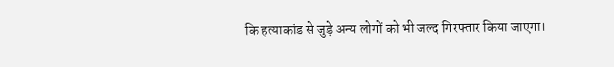कि हत्याकांड से जुड़े अन्य लोगों को भी जल्द गिरफ्तार किया जाएगा।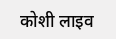कोशी लाइव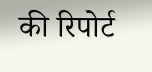की रिपोर्ट